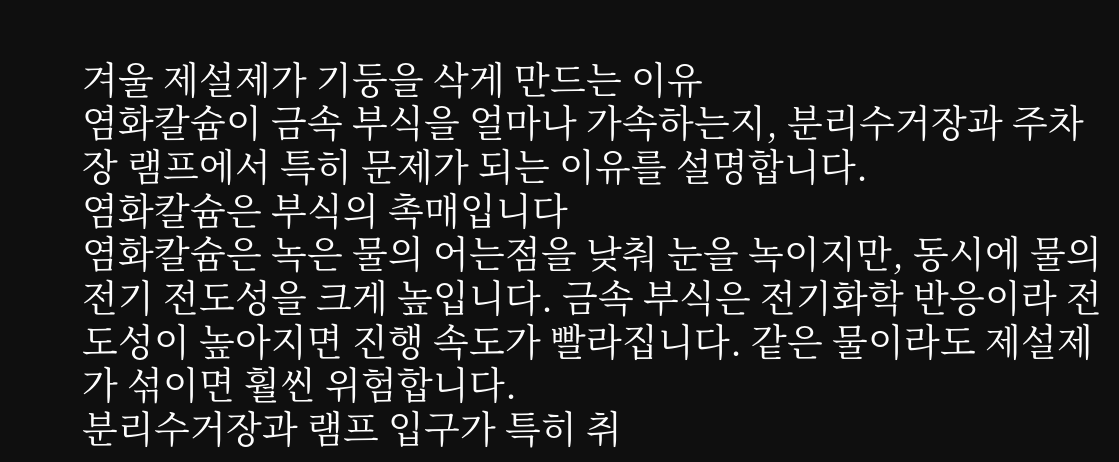겨울 제설제가 기둥을 삭게 만드는 이유
염화칼슘이 금속 부식을 얼마나 가속하는지, 분리수거장과 주차장 램프에서 특히 문제가 되는 이유를 설명합니다.
염화칼슘은 부식의 촉매입니다
염화칼슘은 녹은 물의 어는점을 낮춰 눈을 녹이지만, 동시에 물의 전기 전도성을 크게 높입니다. 금속 부식은 전기화학 반응이라 전도성이 높아지면 진행 속도가 빨라집니다. 같은 물이라도 제설제가 섞이면 훨씬 위험합니다.
분리수거장과 램프 입구가 특히 취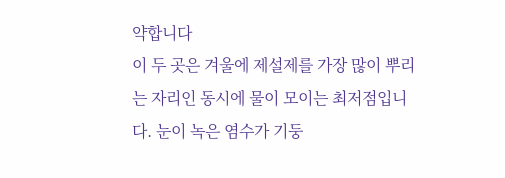약합니다
이 두 곳은 겨울에 제설제를 가장 많이 뿌리는 자리인 동시에 물이 모이는 최저점입니다. 눈이 녹은 염수가 기둥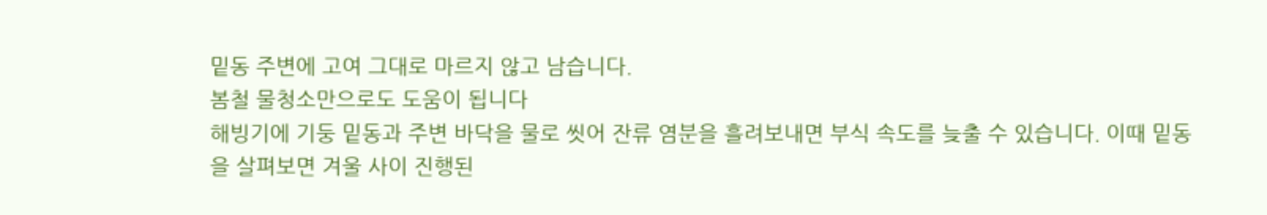밑동 주변에 고여 그대로 마르지 않고 남습니다.
봄철 물청소만으로도 도움이 됩니다
해빙기에 기둥 밑동과 주변 바닥을 물로 씻어 잔류 염분을 흘려보내면 부식 속도를 늦출 수 있습니다. 이때 밑동을 살펴보면 겨울 사이 진행된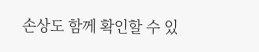손상도 함께 확인할 수 있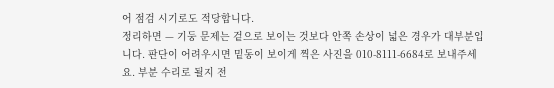어 점검 시기로도 적당합니다.
정리하면 — 기둥 문제는 겉으로 보이는 것보다 안쪽 손상이 넓은 경우가 대부분입니다. 판단이 어려우시면 밑동이 보이게 찍은 사진을 010-8111-6684로 보내주세요. 부분 수리로 될지 전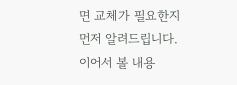면 교체가 필요한지 먼저 알려드립니다.
이어서 볼 내용